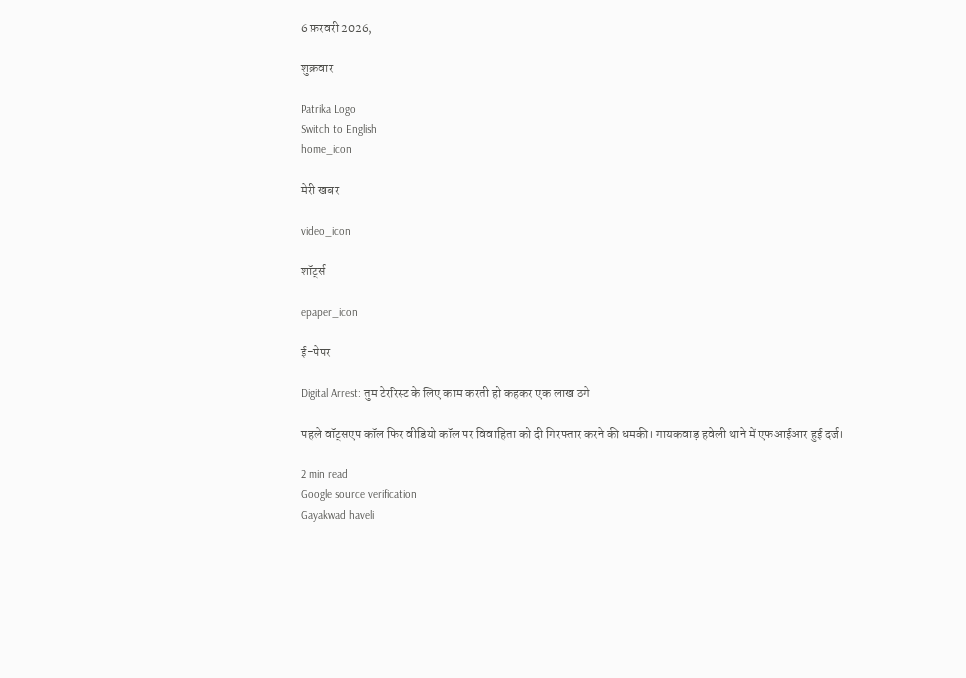6 फ़रवरी 2026,

शुक्रवार

Patrika Logo
Switch to English
home_icon

मेरी खबर

video_icon

शॉर्ट्स

epaper_icon

ई-पेपर

Digital Arrest: तुम टेररिस्ट के लिए काम करती हो कहकर एक लाख ठगे

पहले वॉट्सएप कॉल फिर वीडियो कॉल पर विवाहिता को दी गिरफ्तार करने की धमकी। गायकवाड़ हवेली थाने में एफआईआर हुई दर्ज।

2 min read
Google source verification
Gayakwad haveli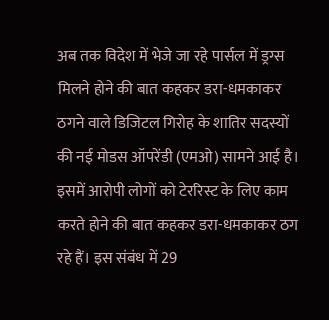अब तक विदेश में भेजे जा रहे पार्सल में ड्रग्स मिलने होने की बात कहकर डरा-धमकाकर ठगने वाले डिजिटल गिरोह के शातिर सदस्यों की नई मोडस ऑपरेंडी (एमओ) सामने आई है। इसमें आरोपी लोगों को टेररिस्ट के लिए काम करते होने की बात कहकर डरा-धमकाकर ठग रहे हैं। इस संबंध में 29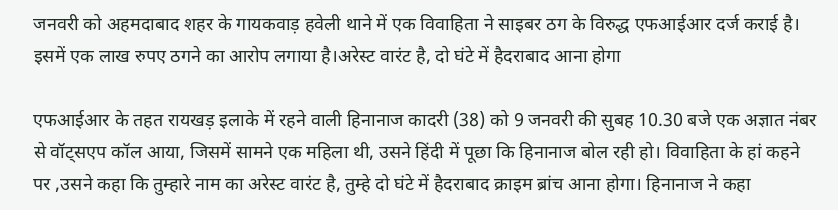जनवरी को अहमदाबाद शहर के गायकवाड़ हवेली थाने में एक विवाहिता ने साइबर ठग के विरुद्ध एफआईआर दर्ज कराई है। इसमें एक लाख रुपए ठगने का आरोप लगाया है।अरेस्ट वारंट है, दो घंटे में हैदराबाद आना होगा

एफआईआर के तहत रायखड़ इलाके में रहने वाली हिनानाज कादरी (38) को 9 जनवरी की सुबह 10.30 बजे एक अज्ञात नंबर से वॉट्सएप कॉल आया, जिसमें सामने एक महिला थी, उसने हिंदी में पूछा कि हिनानाज बोल रही हो। विवाहिता के हां कहने पर ,उसने कहा कि तुम्हारे नाम का अरेस्ट वारंट है, तुम्हे दो घंटे में हैदराबाद क्राइम ब्रांच आना होगा। हिनानाज ने कहा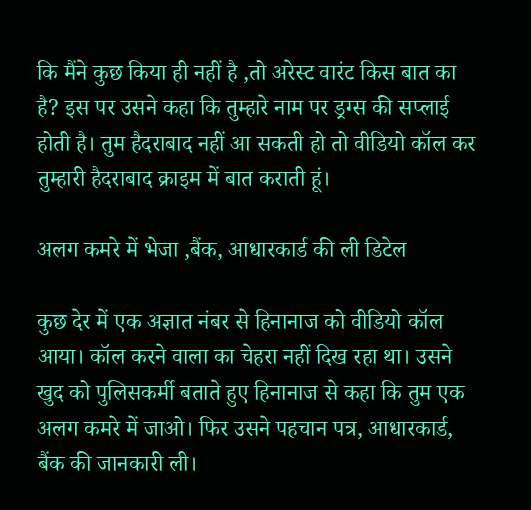कि मैंने कुछ किया ही नहीं है ,तो अरेस्ट वारंट किस बात का है? इस पर उसने कहा कि तुम्हारे नाम पर ड्रग्स की सप्लाई होती है। तुम हैदराबाद नहीं आ सकती हो तो वीडियो कॉल कर तुम्हारी हैदराबाद क्राइम में बात कराती हूं।

अलग कमरे में भेजा ,बैंक, आधारकार्ड की ली डिटेल

कुछ देर में एक अज्ञात नंबर से हिनानाज को वीडियो कॉल आया। कॉल करने वाला का चेहरा नहीं दिख रहा था। उसने खुद को पुलिसकर्मी बताते हुए हिनानाज से कहा कि तुम एक अलग कमरे में जाओ। फिर उसने पहचान पत्र, आधारकार्ड, बैंक की जानकारी ली।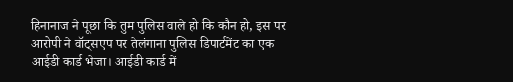हिनानाज ने पूछा कि तुम पुलिस वाले हो कि कौन हो, इस पर आरोपी ने वॉट्सएप पर तेलंगाना पुलिस डिपार्टमेंट का एक आईडी कार्ड भेजा। आईडी कार्ड में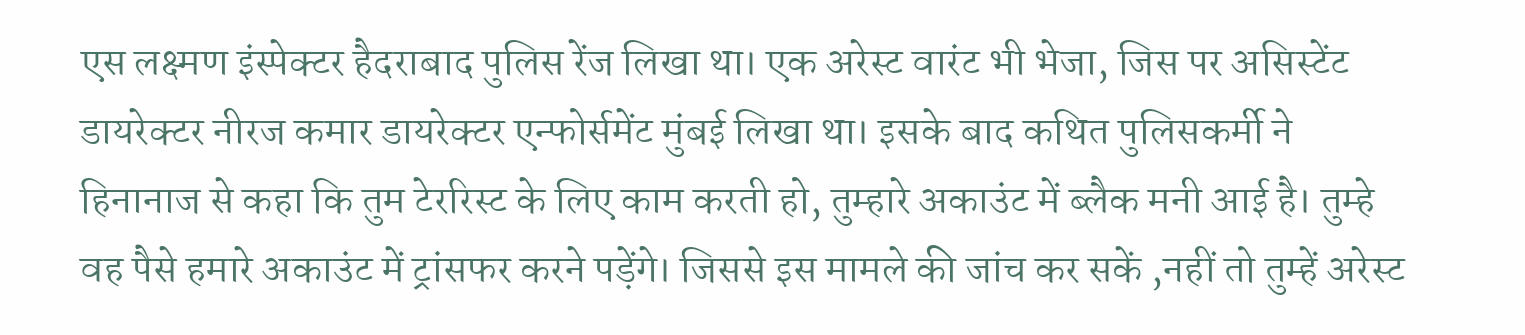एस लक्ष्मण इंस्पेक्टर हैदराबाद पुलिस रेंज लिखा था। एक अरेस्ट वारंट भी भेजा, जिस पर असिस्टेंट डायरेक्टर नीरज कमार डायरेक्टर एन्फोर्समेंट मुंबई लिखा था। इसके बाद कथित पुलिसकर्मी ने हिनानाज से कहा कि तुम टेररिस्ट के लिए काम करती हो, तुम्हारे अकाउंट में ब्लैक मनी आई है। तुम्हे वह पैसे हमारे अकाउंट में ट्रांसफर करने पड़ेंगे। जिससे इस मामले की जांच कर सकें ,नहीं तो तुम्हें अरेस्ट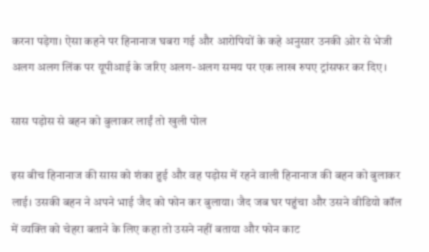करना पड़ेगा। ऐसा कहने पर हिनानाज घबरा गई और आरोपियों के कहे अनुसार उनकी ओर से भेजी अलग अलग लिंक पर यूपीआई के जरिए अलग-अलग समय पर एक लाख रुपए ट्रांसफर कर दिए।

सास पड़ोस से बहन को बुलाकर लाईं तो खुली पोल

इस बीच हिनानाज की सास को शंका हुई और वह पड़ोस में रहने वाली हिनानाज की बहन को बुलाकर लाई। उसकी बहन ने अपने भाई जैद को फोन कर बुलाया। जैद जब घर पहुंचा और उसने वीडियो कॉल में व्यक्ति को चेहरा बताने के लिए कहा तो उसने नहीं बताया और फोन काट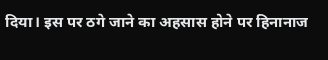दिया। इस पर ठगे जाने का अहसास होने पर हिनानाज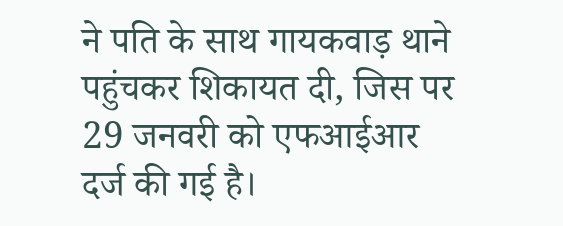ने पति के साथ गायकवाड़ थाने पहुंचकर शिकायत दी, जिस पर 29 जनवरी को एफआईआर दर्ज की गई है।